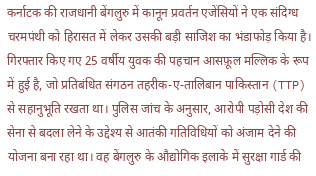कर्नाटक की राजधानी बेंगलुरु में कानून प्रवर्तन एजेंसियों ने एक संदिग्ध चरमपंथी को हिरासत में लेकर उसकी बड़ी साजिश का भंडाफोड़ किया है। गिरफ्तार किए गए 25 वर्षीय युवक की पहचान आसफ़ूल मल्लिक के रूप में हुई है, जो प्रतिबंधित संगठन तहरीक-ए-तालिबान पाकिस्तान (TTP) से सहानुभूति रखता था। पुलिस जांच के अनुसार, आरोपी पड़ोसी देश की सेना से बदला लेने के उद्देश्य से आतंकी गतिविधियों को अंजाम देने की योजना बना रहा था। वह बेंगलुरु के औद्योगिक इलाके में सुरक्षा गार्ड की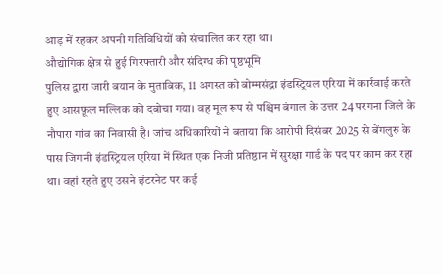आड़ में रहकर अपनी गतिविधियों को संचालित कर रहा था।
औद्योगिक क्षेत्र से हुई गिरफ्तारी और संदिग्ध की पृष्ठभूमि
पुलिस द्वारा जारी बयान के मुताबिक, 11 अगस्त को बोम्मसंद्रा इंडस्ट्रियल एरिया में कार्रवाई करते हुए आसफ़ूल मल्लिक को दबोचा गया। वह मूल रूप से पश्चिम बंगाल के उत्तर 24 परगना जिले के नौपारा गांव का निवासी है। जांच अधिकारियों ने बताया कि आरोपी दिसंबर 2025 से बेंगलुरु के पास जिगनी इंडस्ट्रियल एरिया में स्थित एक निजी प्रतिष्ठान में सुरक्षा गार्ड के पद पर काम कर रहा था। वहां रहते हुए उसने इंटरनेट पर कई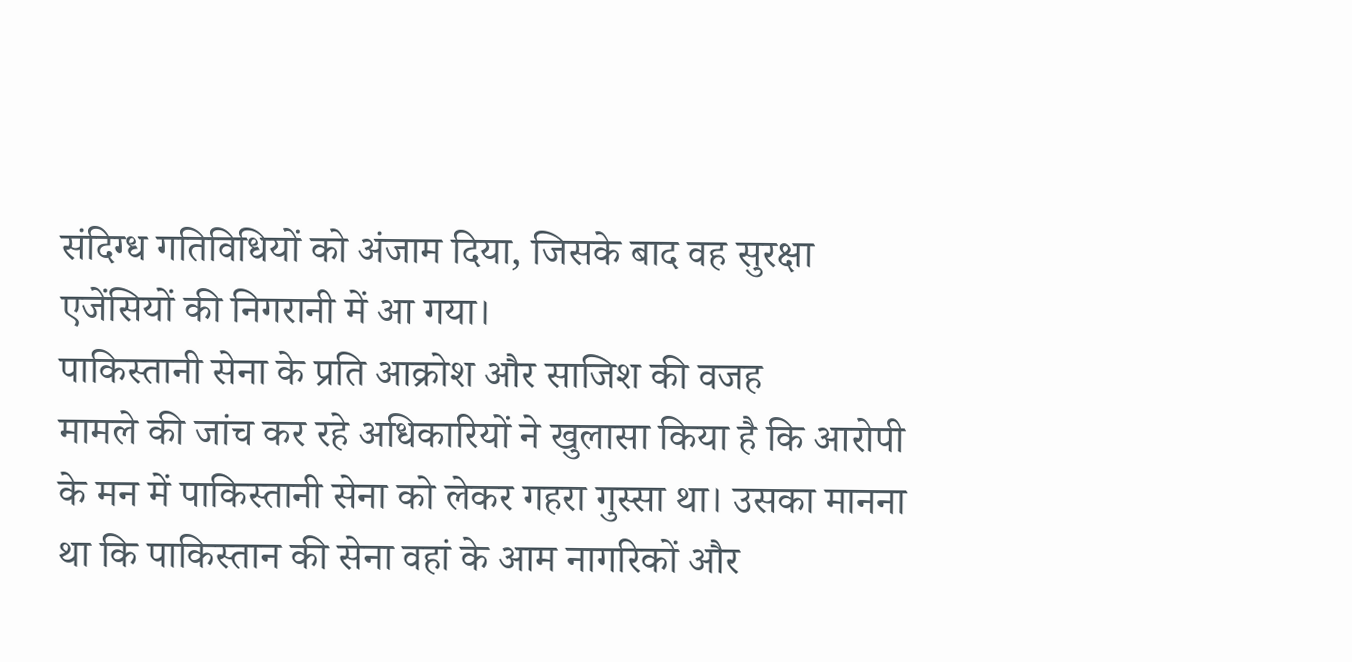संदिग्ध गतिविधियों को अंजाम दिया, जिसके बाद वह सुरक्षा एजेंसियों की निगरानी में आ गया।
पाकिस्तानी सेना के प्रति आक्रोश और साजिश की वजह
मामले की जांच कर रहे अधिकारियों ने खुलासा किया है कि आरोपी के मन में पाकिस्तानी सेना को लेकर गहरा गुस्सा था। उसका मानना था कि पाकिस्तान की सेना वहां के आम नागरिकों और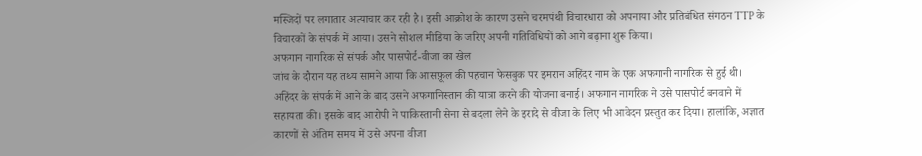मस्जिदों पर लगातार अत्याचार कर रही है। इसी आक्रोश के कारण उसने चरमपंथी विचारधारा को अपनाया और प्रतिबंधित संगठन TTP के विचारकों के संपर्क में आया। उसने सोशल मीडिया के जरिए अपनी गतिविधियों को आगे बढ़ाना शुरू किया।
अफगान नागरिक से संपर्क और पासपोर्ट-वीजा का खेल
जांच के दौरान यह तथ्य सामने आया कि आसफ़ूल की पहचान फेसबुक पर इमरान अहिंदर नाम के एक अफगानी नागरिक से हुई थी। अहिंदर के संपर्क में आने के बाद उसने अफगानिस्तान की यात्रा करने की योजना बनाई। अफगान नागरिक ने उसे पासपोर्ट बनवाने में सहायता की। इसके बाद आरोपी ने पाकिस्तानी सेना से बदला लेने के इरादे से वीजा के लिए भी आवेदन प्रस्तुत कर दिया। हालांकि, अज्ञात कारणों से अंतिम समय में उसे अपना वीजा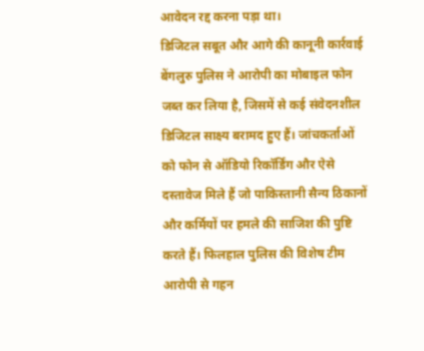आवेदन रद्द करना पड़ा था।
डिजिटल सबूत और आगे की कानूनी कार्रवाई
बेंगलुरु पुलिस ने आरोपी का मोबाइल फोन जब्त कर लिया है, जिसमें से कई संवेदनशील डिजिटल साक्ष्य बरामद हुए हैं। जांचकर्ताओं को फोन से ऑडियो रिकॉर्डिंग और ऐसे दस्तावेज मिले हैं जो पाकिस्तानी सैन्य ठिकानों और कर्मियों पर हमले की साजिश की पुष्टि करते हैं। फिलहाल पुलिस की विशेष टीम आरोपी से गहन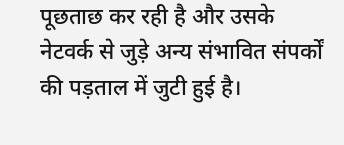पूछताछ कर रही है और उसके नेटवर्क से जुड़े अन्य संभावित संपर्कों की पड़ताल में जुटी हुई है।